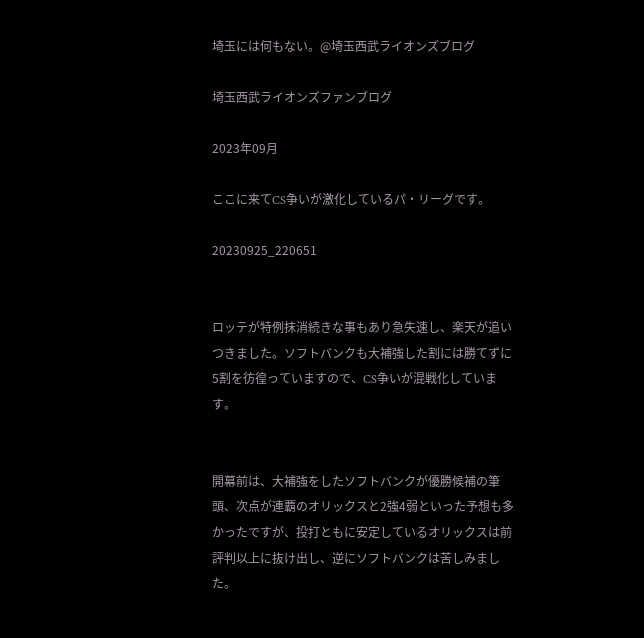埼玉には何もない。@埼玉西武ライオンズブログ

埼玉西武ライオンズファンブログ

2023年09月

ここに来てCS争いが激化しているパ・リーグです。

20230925_220651


ロッテが特例抹消続きな事もあり急失速し、楽天が追いつきました。ソフトバンクも大補強した割には勝てずに5割を彷徨っていますので、CS争いが混戦化しています。


開幕前は、大補強をしたソフトバンクが優勝候補の筆頭、次点が連覇のオリックスと2強4弱といった予想も多かったですが、投打ともに安定しているオリックスは前評判以上に抜け出し、逆にソフトバンクは苦しみました。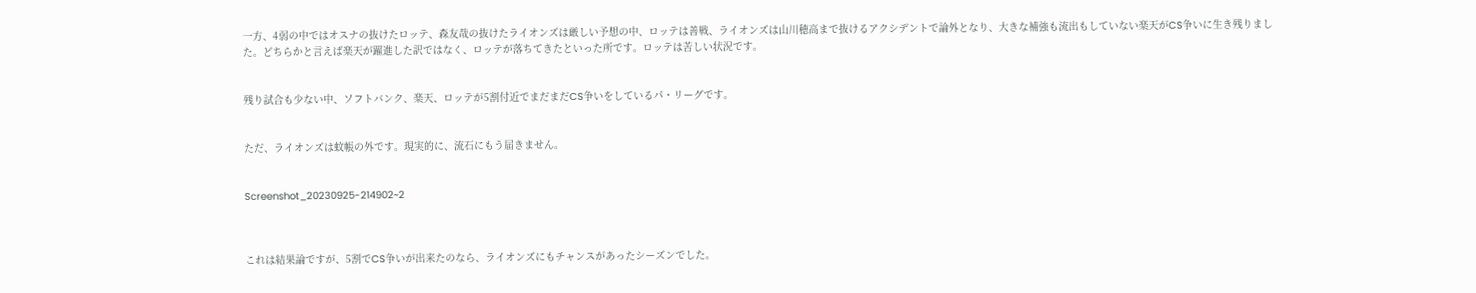一方、4弱の中ではオスナの抜けたロッテ、森友哉の抜けたライオンズは厳しい予想の中、ロッテは善戦、ライオンズは山川穂高まで抜けるアクシデントで論外となり、大きな補強も流出もしていない楽天がCS争いに生き残りました。どちらかと言えば楽天が躍進した訳ではなく、ロッテが落ちてきたといった所です。ロッテは苦しい状況です。


残り試合も少ない中、ソフトバンク、楽天、ロッテが5割付近でまだまだCS争いをしているパ・リーグです。


ただ、ライオンズは蚊帳の外です。現実的に、流石にもう届きません。


Screenshot_20230925-214902~2



これは結果論ですが、5割でCS争いが出来たのなら、ライオンズにもチャンスがあったシーズンでした。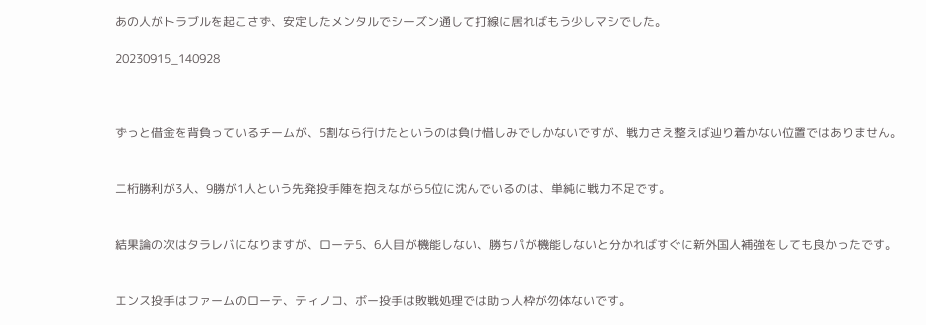あの人がトラブルを起こさず、安定したメンタルでシーズン通して打線に居ればもう少しマシでした。

20230915_140928



ずっと借金を背負っているチームが、5割なら行けたというのは負け惜しみでしかないですが、戦力さえ整えば辿り着かない位置ではありません。


二桁勝利が3人、9勝が1人という先発投手陣を抱えながら5位に沈んでいるのは、単純に戦力不足です。


結果論の次はタラレバになりますが、ローテ5、6人目が機能しない、勝ちパが機能しないと分かればすぐに新外国人補強をしても良かったです。


エンス投手はファームのローテ、ティノコ、ボー投手は敗戦処理では助っ人枠が勿体ないです。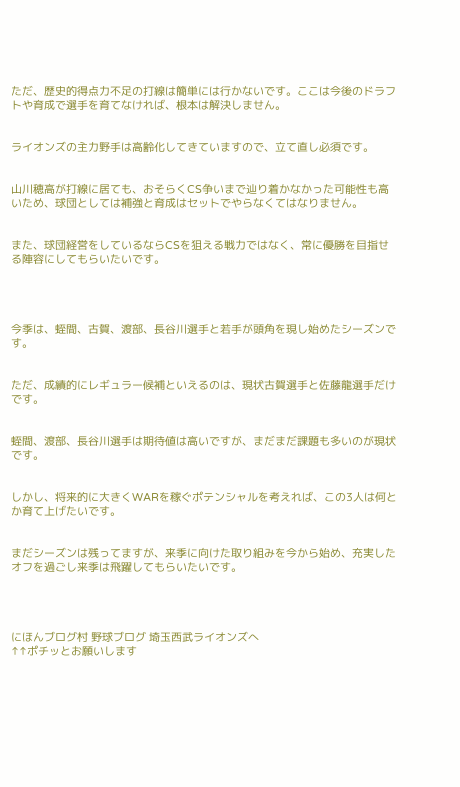ただ、歴史的得点力不足の打線は簡単には行かないです。ここは今後のドラフトや育成で選手を育てなければ、根本は解決しません。


ライオンズの主力野手は高齢化してきていますので、立て直し必須です。


山川穂高が打線に居ても、おそらくCS争いまで辿り着かなかった可能性も高いため、球団としては補強と育成はセットでやらなくてはなりません。


また、球団経営をしているならCSを狙える戦力ではなく、常に優勝を目指せる陣容にしてもらいたいです。




今季は、蛭間、古賀、渡部、長谷川選手と若手が頭角を現し始めたシーズンです。


ただ、成績的にレギュラー候補といえるのは、現状古賀選手と佐藤龍選手だけです。


蛭間、渡部、長谷川選手は期待値は高いですが、まだまだ課題も多いのが現状です。


しかし、将来的に大きくWARを稼ぐポテンシャルを考えれば、この3人は何とか育て上げたいです。


まだシーズンは残ってますが、来季に向けた取り組みを今から始め、充実したオフを過ごし来季は飛躍してもらいたいです。




にほんブログ村 野球ブログ 埼玉西武ライオンズへ
↑↑ポチッとお願いします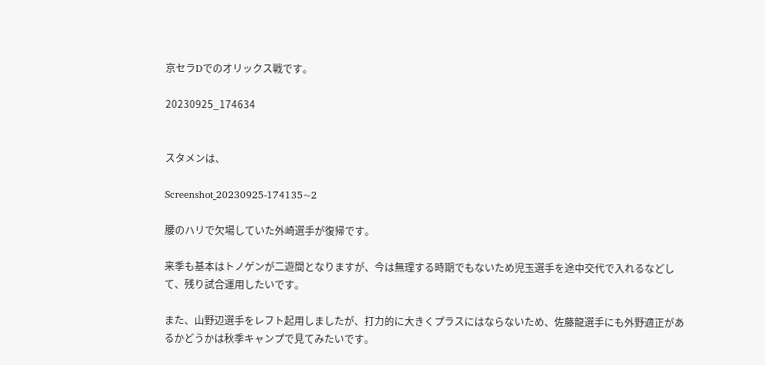京セラDでのオリックス戦です。

20230925_174634


スタメンは、

Screenshot_20230925-174135~2

腰のハリで欠場していた外崎選手が復帰です。

来季も基本はトノゲンが二遊間となりますが、今は無理する時期でもないため児玉選手を途中交代で入れるなどして、残り試合運用したいです。

また、山野辺選手をレフト起用しましたが、打力的に大きくプラスにはならないため、佐藤龍選手にも外野適正があるかどうかは秋季キャンプで見てみたいです。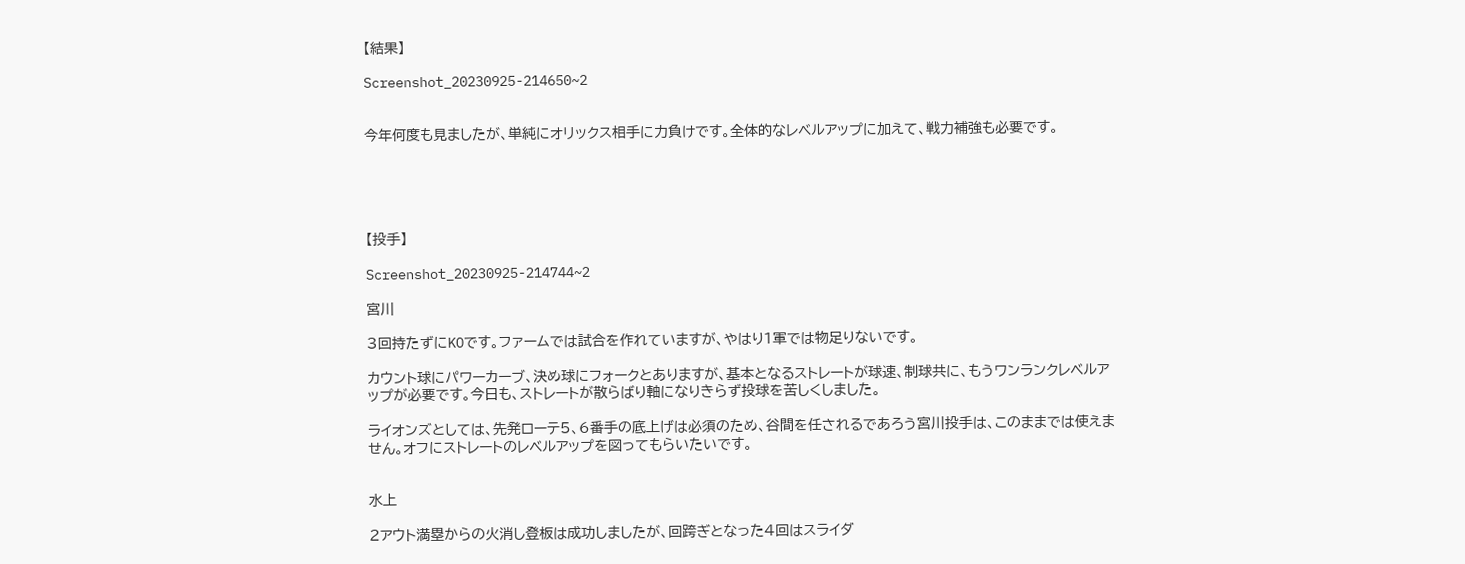【結果】

Screenshot_20230925-214650~2


今年何度も見ましたが、単純にオリックス相手に力負けです。全体的なレベルアップに加えて、戦力補強も必要です。





【投手】

Screenshot_20230925-214744~2

宮川

3回持たずにKOです。ファームでは試合を作れていますが、やはり1軍では物足りないです。

カウント球にパワーカーブ、決め球にフォークとありますが、基本となるストレートが球速、制球共に、もうワンランクレベルアップが必要です。今日も、ストレートが散らばり軸になりきらず投球を苦しくしました。

ライオンズとしては、先発ローテ5、6番手の底上げは必須のため、谷間を任されるであろう宮川投手は、このままでは使えません。オフにストレートのレベルアップを図ってもらいたいです。


水上

2アウト満塁からの火消し登板は成功しましたが、回跨ぎとなった4回はスライダ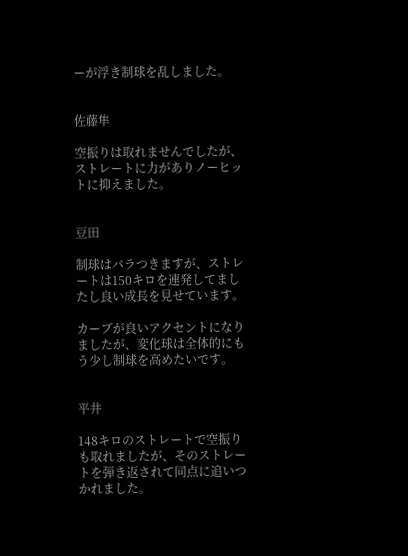ーが浮き制球を乱しました。


佐藤隼

空振りは取れませんでしたが、ストレートに力がありノーヒットに抑えました。


豆田

制球はバラつきますが、ストレートは150キロを連発してましたし良い成長を見せています。

カーブが良いアクセントになりましたが、変化球は全体的にもう少し制球を高めたいです。


平井

148キロのストレートで空振りも取れましたが、そのストレートを弾き返されて同点に追いつかれました。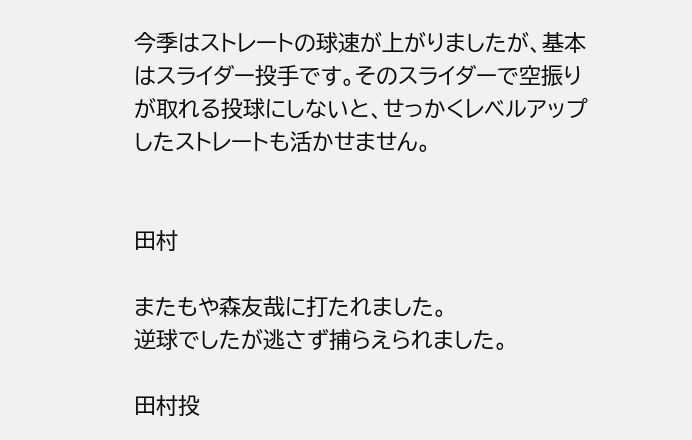今季はストレートの球速が上がりましたが、基本はスライダー投手です。そのスライダーで空振りが取れる投球にしないと、せっかくレベルアップしたストレートも活かせません。


田村

またもや森友哉に打たれました。
逆球でしたが逃さず捕らえられました。

田村投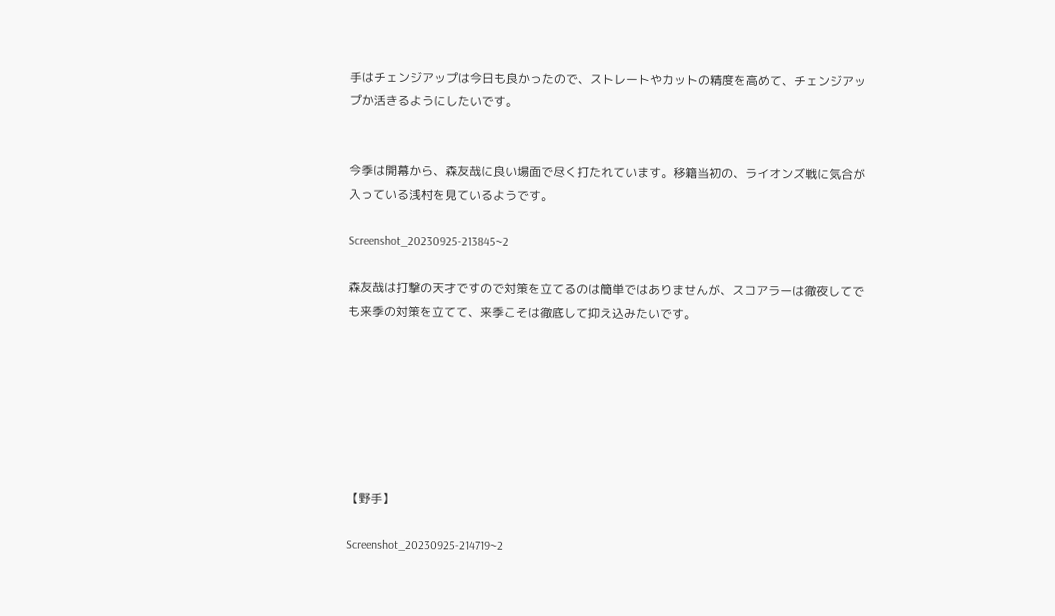手はチェンジアップは今日も良かったので、ストレートやカットの精度を高めて、チェンジアップか活きるようにしたいです。


今季は開幕から、森友哉に良い場面で尽く打たれています。移籍当初の、ライオンズ戦に気合が入っている浅村を見ているようです。

Screenshot_20230925-213845~2

森友哉は打撃の天才ですので対策を立てるのは簡単ではありませんが、スコアラーは徹夜してでも来季の対策を立てて、来季こそは徹底して抑え込みたいです。







【野手】

Screenshot_20230925-214719~2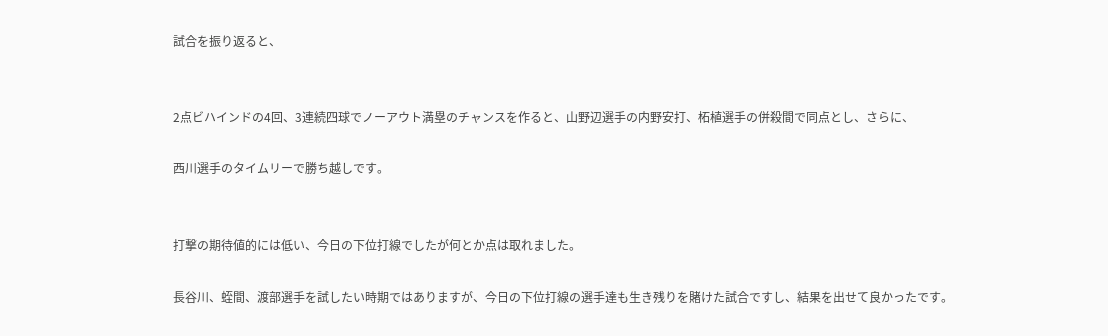試合を振り返ると、


2点ビハインドの4回、3連続四球でノーアウト満塁のチャンスを作ると、山野辺選手の内野安打、柘植選手の併殺間で同点とし、さらに、

西川選手のタイムリーで勝ち越しです。


打撃の期待値的には低い、今日の下位打線でしたが何とか点は取れました。

長谷川、蛭間、渡部選手を試したい時期ではありますが、今日の下位打線の選手達も生き残りを賭けた試合ですし、結果を出せて良かったです。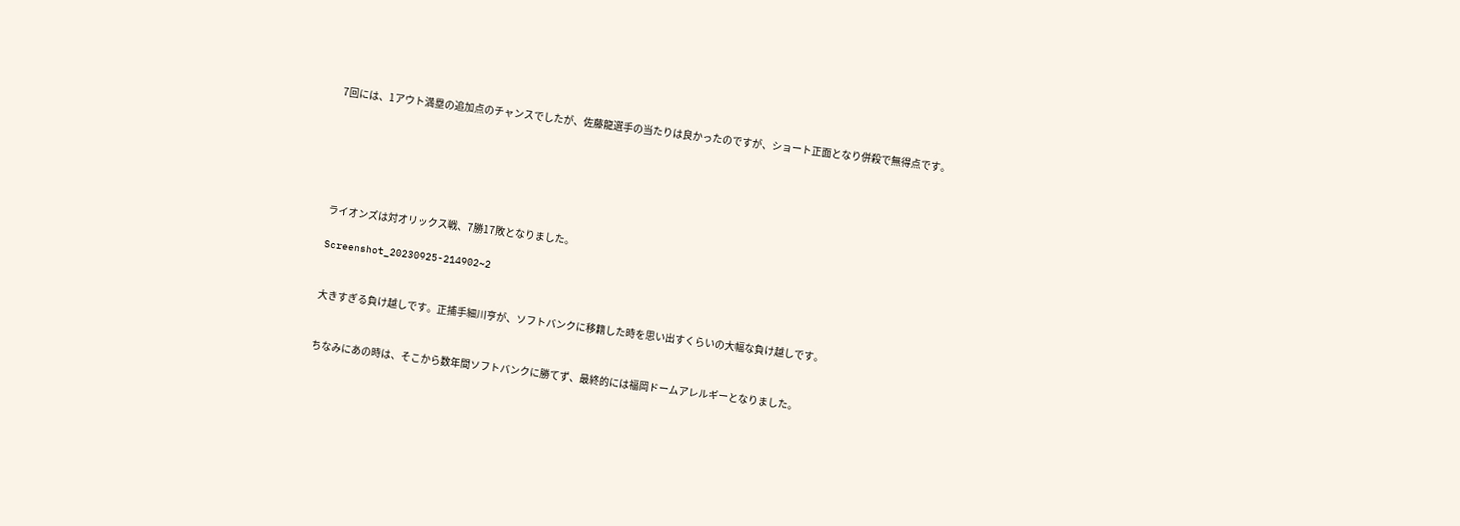7回には、1アウト満塁の追加点のチャンスでしたが、佐藤龍選手の当たりは良かったのですが、ショート正面となり併殺で無得点です。






ライオンズは対オリックス戦、7勝17敗となりました。

Screenshot_20230925-214902~2


大きすぎる負け越しです。正捕手細川亨が、ソフトバンクに移籍した時を思い出すくらいの大幅な負け越しです。


ちなみにあの時は、そこから数年間ソフトバンクに勝てず、最終的には福岡ドームアレルギーとなりました。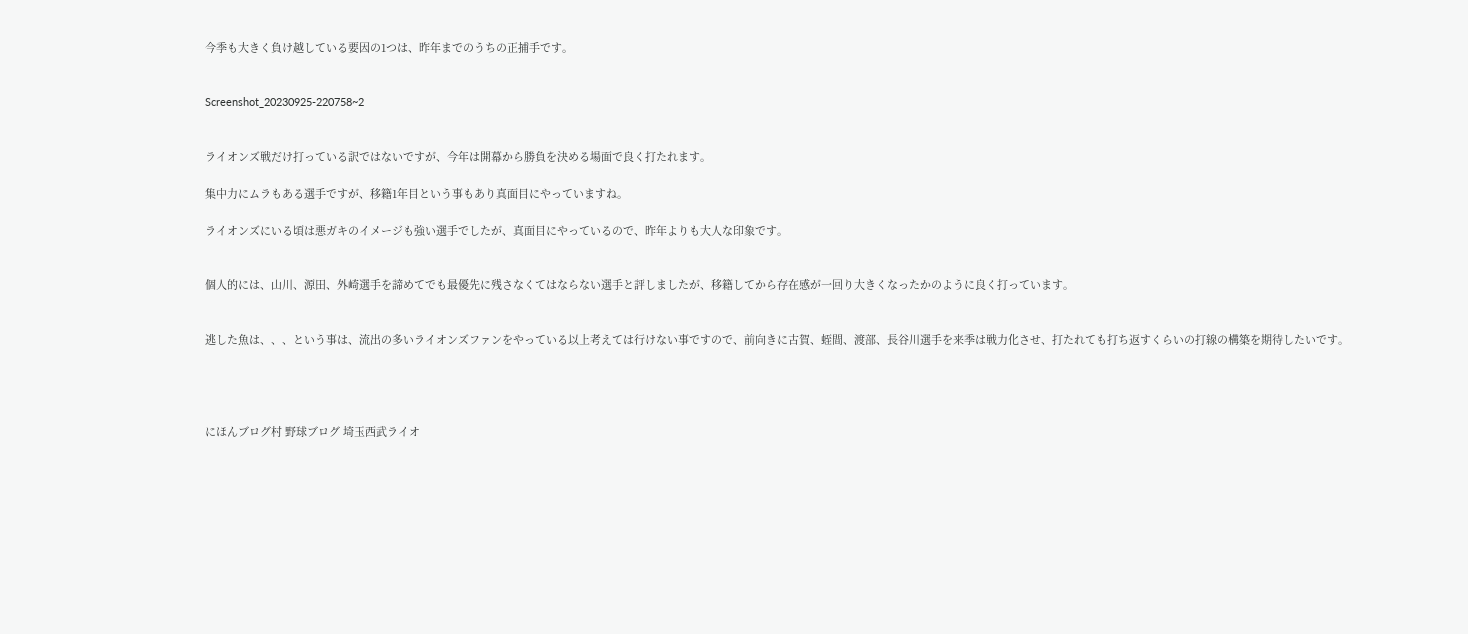今季も大きく負け越している要因の1つは、昨年までのうちの正捕手です。


Screenshot_20230925-220758~2


ライオンズ戦だけ打っている訳ではないですが、今年は開幕から勝負を決める場面で良く打たれます。

集中力にムラもある選手ですが、移籍1年目という事もあり真面目にやっていますね。

ライオンズにいる頃は悪ガキのイメージも強い選手でしたが、真面目にやっているので、昨年よりも大人な印象です。


個人的には、山川、源田、外崎選手を諦めてでも最優先に残さなくてはならない選手と評しましたが、移籍してから存在感が一回り大きくなったかのように良く打っています。


逃した魚は、、、という事は、流出の多いライオンズファンをやっている以上考えては行けない事ですので、前向きに古賀、蛭間、渡部、長谷川選手を来季は戦力化させ、打たれても打ち返すくらいの打線の構築を期待したいです。




にほんブログ村 野球ブログ 埼玉西武ライオ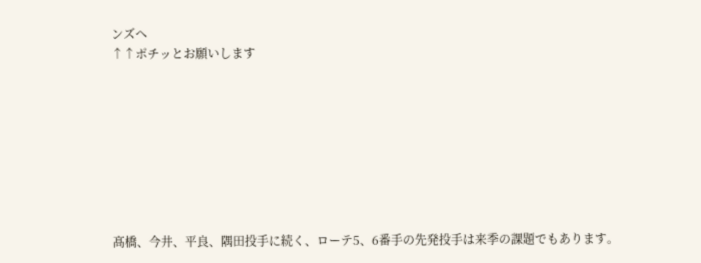ンズへ
↑↑ポチッとお願いします








髙橋、今井、平良、隅田投手に続く、ローテ5、6番手の先発投手は来季の課題でもあります。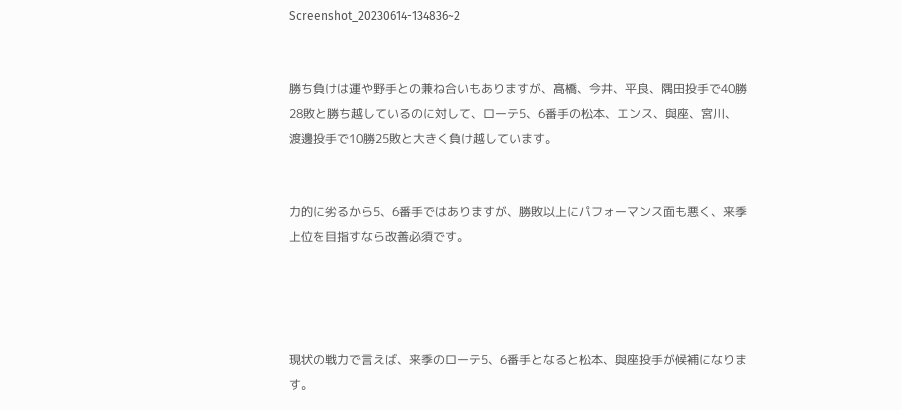Screenshot_20230614-134836~2


勝ち負けは運や野手との兼ね合いもありますが、髙橋、今井、平良、隅田投手で40勝28敗と勝ち越しているのに対して、ローテ5、6番手の松本、エンス、與座、宮川、渡邊投手で10勝25敗と大きく負け越しています。


力的に劣るから5、6番手ではありますが、勝敗以上にパフォーマンス面も悪く、来季上位を目指すなら改善必須です。




現状の戦力で言えば、来季のローテ5、6番手となると松本、與座投手が候補になります。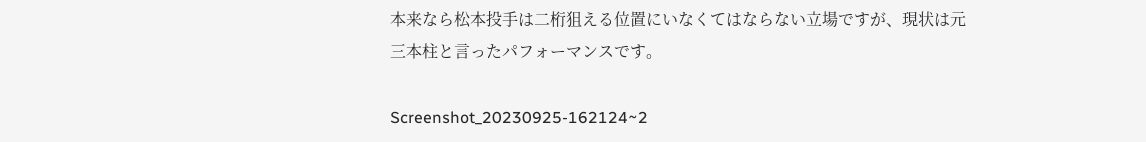本来なら松本投手は二桁狙える位置にいなくてはならない立場ですが、現状は元三本柱と言ったパフォーマンスです。

Screenshot_20230925-162124~2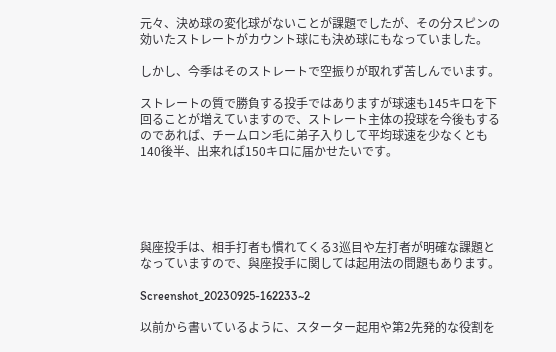元々、決め球の変化球がないことが課題でしたが、その分スピンの効いたストレートがカウント球にも決め球にもなっていました。

しかし、今季はそのストレートで空振りが取れず苦しんでいます。

ストレートの質で勝負する投手ではありますが球速も145キロを下回ることが増えていますので、ストレート主体の投球を今後もするのであれば、チームロン毛に弟子入りして平均球速を少なくとも140後半、出来れば150キロに届かせたいです。





與座投手は、相手打者も慣れてくる3巡目や左打者が明確な課題となっていますので、與座投手に関しては起用法の問題もあります。

Screenshot_20230925-162233~2

以前から書いているように、スターター起用や第2先発的な役割を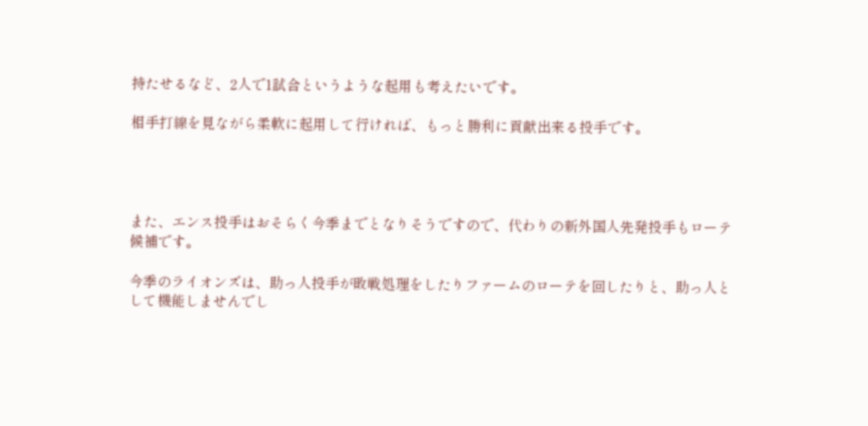持たせるなど、2人で1試合というような起用も考えたいです。

相手打線を見ながら柔軟に起用して行ければ、もっと勝利に貢献出来る投手です。




また、エンス投手はおそらく今季までとなりそうですので、代わりの新外国人先発投手もローテ候補です。

今季のライオンズは、助っ人投手が敗戦処理をしたりファームのローテを回したりと、助っ人として機能しませんでし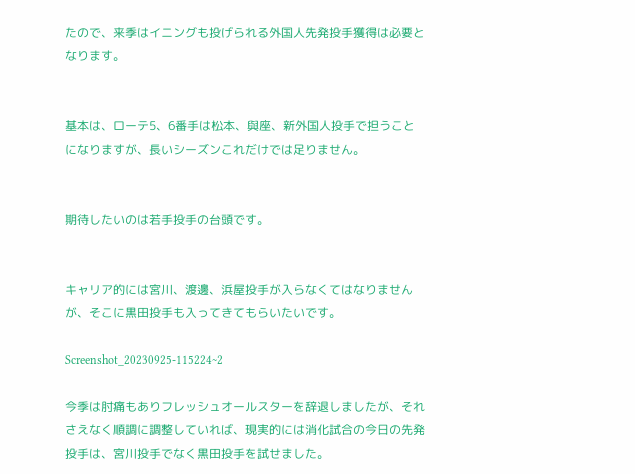たので、来季はイニングも投げられる外国人先発投手獲得は必要となります。


基本は、ローテ5、6番手は松本、與座、新外国人投手で担うことになりますが、長いシーズンこれだけでは足りません。


期待したいのは若手投手の台頭です。


キャリア的には宮川、渡邊、浜屋投手が入らなくてはなりませんが、そこに黒田投手も入ってきてもらいたいです。

Screenshot_20230925-115224~2

今季は肘痛もありフレッシュオールスターを辞退しましたが、それさえなく順調に調整していれば、現実的には消化試合の今日の先発投手は、宮川投手でなく黒田投手を試せました。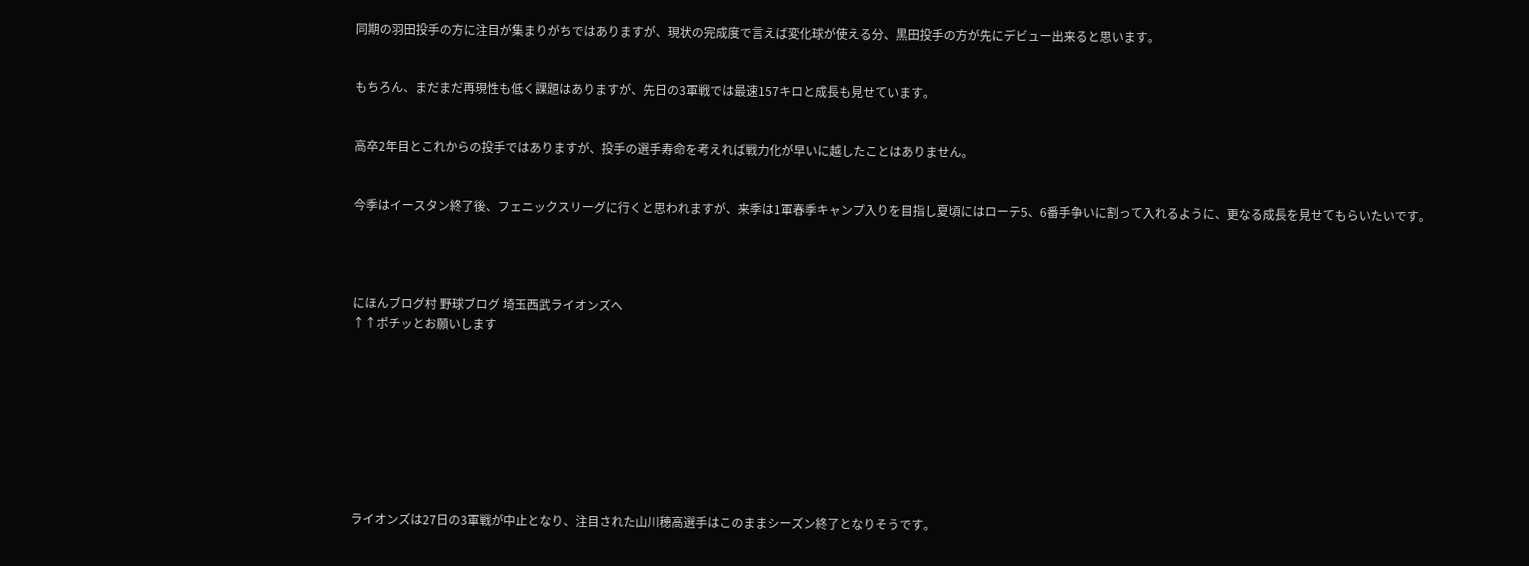同期の羽田投手の方に注目が集まりがちではありますが、現状の完成度で言えば変化球が使える分、黒田投手の方が先にデビュー出来ると思います。


もちろん、まだまだ再現性も低く課題はありますが、先日の3軍戦では最速157キロと成長も見せています。


高卒2年目とこれからの投手ではありますが、投手の選手寿命を考えれば戦力化が早いに越したことはありません。


今季はイースタン終了後、フェニックスリーグに行くと思われますが、来季は1軍春季キャンプ入りを目指し夏頃にはローテ5、6番手争いに割って入れるように、更なる成長を見せてもらいたいです。




にほんブログ村 野球ブログ 埼玉西武ライオンズへ
↑↑ポチッとお願いします









ライオンズは27日の3軍戦が中止となり、注目された山川穂高選手はこのままシーズン終了となりそうです。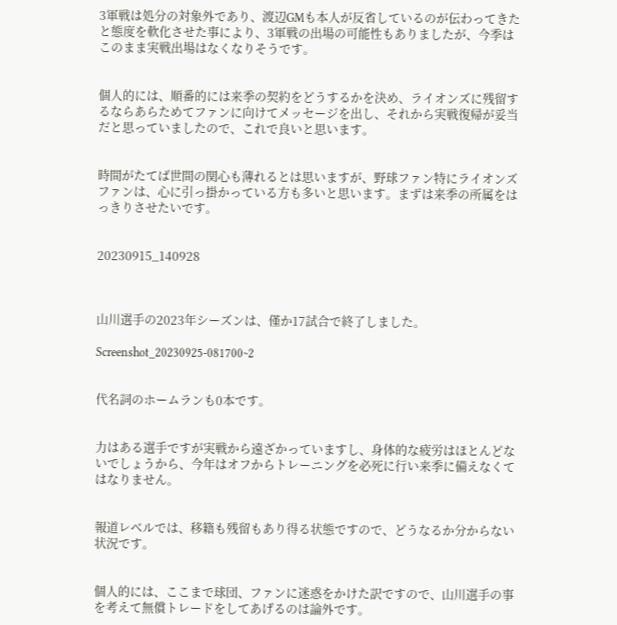3軍戦は処分の対象外であり、渡辺GMも本人が反省しているのが伝わってきたと態度を軟化させた事により、3軍戦の出場の可能性もありましたが、今季はこのまま実戦出場はなくなりそうです。


個人的には、順番的には来季の契約をどうするかを決め、ライオンズに残留するならあらためてファンに向けてメッセージを出し、それから実戦復帰が妥当だと思っていましたので、これで良いと思います。


時間がたてば世間の関心も薄れるとは思いますが、野球ファン特にライオンズファンは、心に引っ掛かっている方も多いと思います。まずは来季の所属をはっきりさせたいです。


20230915_140928



山川選手の2023年シーズンは、僅か17試合で終了しました。

Screenshot_20230925-081700~2


代名詞のホームランも0本です。


力はある選手ですが実戦から遠ざかっていますし、身体的な疲労はほとんどないでしょうから、今年はオフからトレーニングを必死に行い来季に備えなくてはなりません。


報道レベルでは、移籍も残留もあり得る状態ですので、どうなるか分からない状況です。


個人的には、ここまで球団、ファンに迷惑をかけた訳ですので、山川選手の事を考えて無償トレードをしてあげるのは論外です。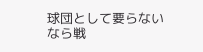球団として要らないなら戦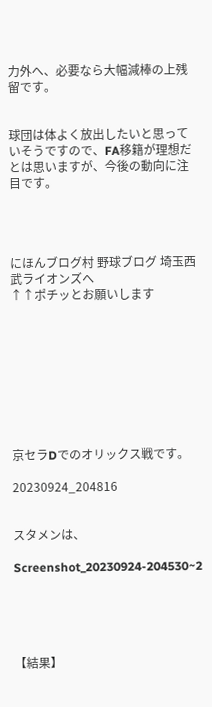力外へ、必要なら大幅減棒の上残留です。


球団は体よく放出したいと思っていそうですので、FA移籍が理想だとは思いますが、今後の動向に注目です。




にほんブログ村 野球ブログ 埼玉西武ライオンズへ
↑↑ポチッとお願いします









京セラDでのオリックス戦です。

20230924_204816


スタメンは、

Screenshot_20230924-204530~2





【結果】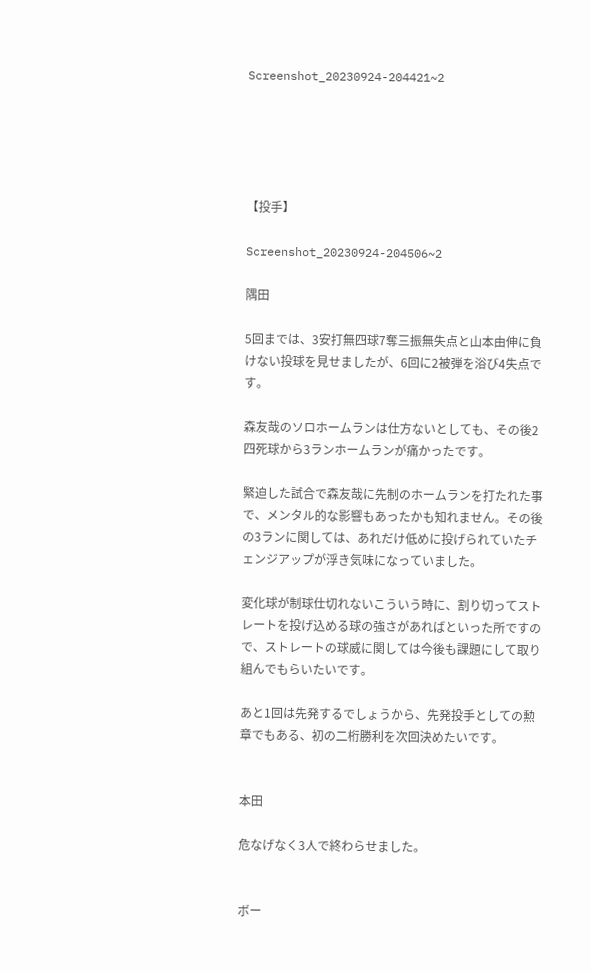Screenshot_20230924-204421~2





【投手】

Screenshot_20230924-204506~2

隅田

5回までは、3安打無四球7奪三振無失点と山本由伸に負けない投球を見せましたが、6回に2被弾を浴び4失点です。

森友哉のソロホームランは仕方ないとしても、その後2四死球から3ランホームランが痛かったです。

緊迫した試合で森友哉に先制のホームランを打たれた事で、メンタル的な影響もあったかも知れません。その後の3ランに関しては、あれだけ低めに投げられていたチェンジアップが浮き気味になっていました。

変化球が制球仕切れないこういう時に、割り切ってストレートを投げ込める球の強さがあればといった所ですので、ストレートの球威に関しては今後も課題にして取り組んでもらいたいです。

あと1回は先発するでしょうから、先発投手としての勲章でもある、初の二桁勝利を次回決めたいです。


本田

危なげなく3人で終わらせました。


ボー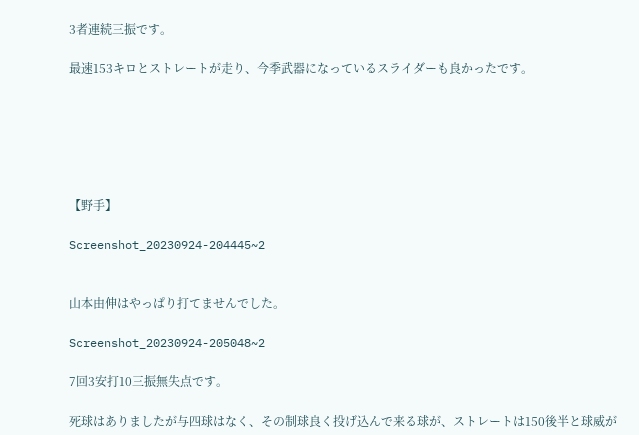3者連続三振です。

最速153キロとストレートが走り、今季武器になっているスライダーも良かったです。






【野手】

Screenshot_20230924-204445~2


山本由伸はやっぱり打てませんでした。

Screenshot_20230924-205048~2

7回3安打10三振無失点です。

死球はありましたが与四球はなく、その制球良く投げ込んで来る球が、ストレートは150後半と球威が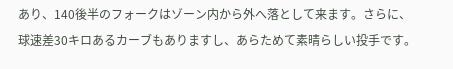あり、140後半のフォークはゾーン内から外へ落として来ます。さらに、球速差30キロあるカーブもありますし、あらためて素晴らしい投手です。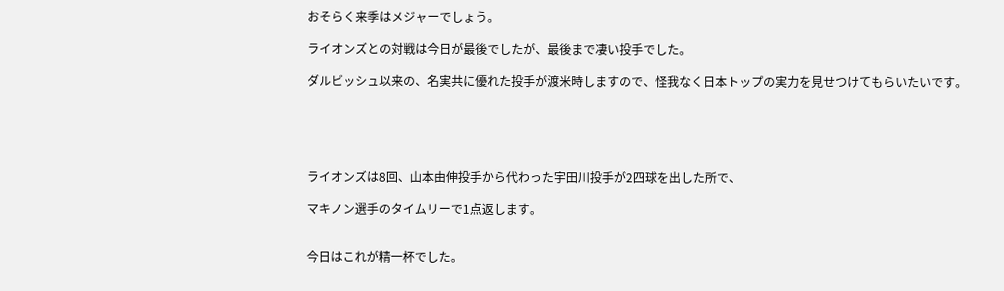おそらく来季はメジャーでしょう。

ライオンズとの対戦は今日が最後でしたが、最後まで凄い投手でした。

ダルビッシュ以来の、名実共に優れた投手が渡米時しますので、怪我なく日本トップの実力を見せつけてもらいたいです。





ライオンズは8回、山本由伸投手から代わった宇田川投手が2四球を出した所で、

マキノン選手のタイムリーで1点返します。


今日はこれが精一杯でした。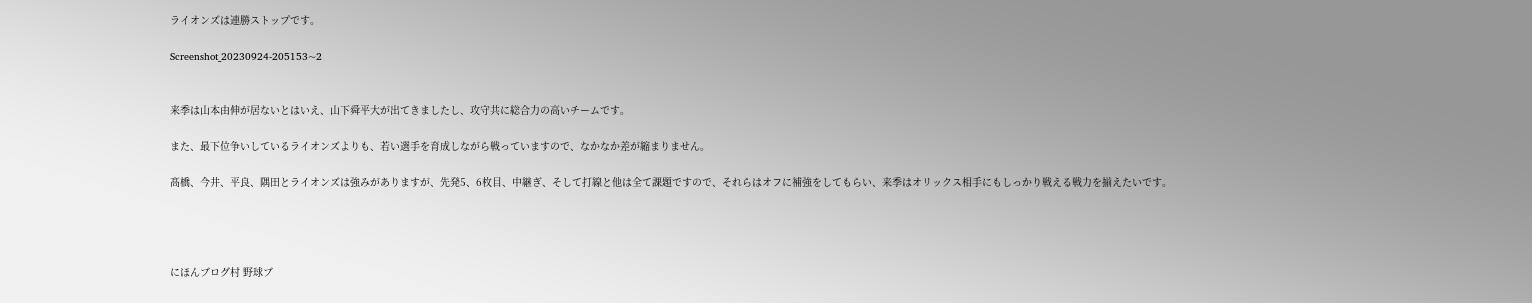ライオンズは連勝ストップです。

Screenshot_20230924-205153~2


来季は山本由伸が居ないとはいえ、山下舜平大が出てきましたし、攻守共に総合力の高いチームです。

また、最下位争いしているライオンズよりも、若い選手を育成しながら戦っていますので、なかなか差が縮まりません。

髙橋、今井、平良、隅田とライオンズは強みがありますが、先発5、6枚目、中継ぎ、そして打線と他は全て課題ですので、それらはオフに補強をしてもらい、来季はオリックス相手にもしっかり戦える戦力を揃えたいです。




にほんブログ村 野球ブ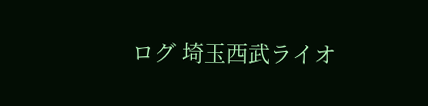ログ 埼玉西武ライオ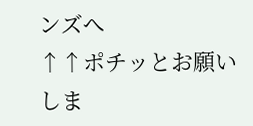ンズへ
↑↑ポチッとお願いしま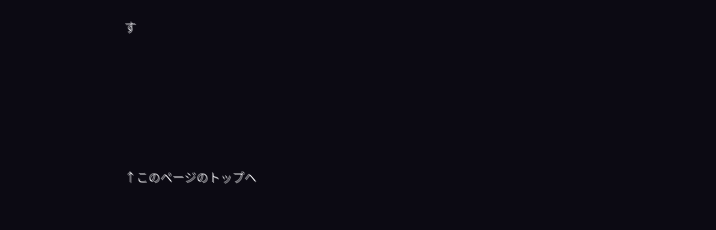す







↑このページのトップヘ